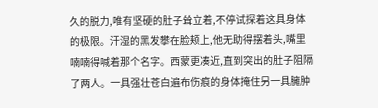久的脱力,唯有坚硬的肚子耸立着,不停试探着这具身体的极限。汗湿的黑发攀在脸颊上,他无助得摆着头,嘴里喃喃得喊着那个名字。西蒙更凑近,直到突出的肚子阻隔了两人。一具强壮苍白遍布伤痕的身体掩住另一具臃肿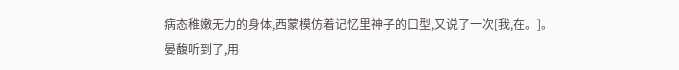病态稚嫩无力的身体,西蒙模仿着记忆里神子的口型,又说了一次[我,在。]。
晏馥听到了,用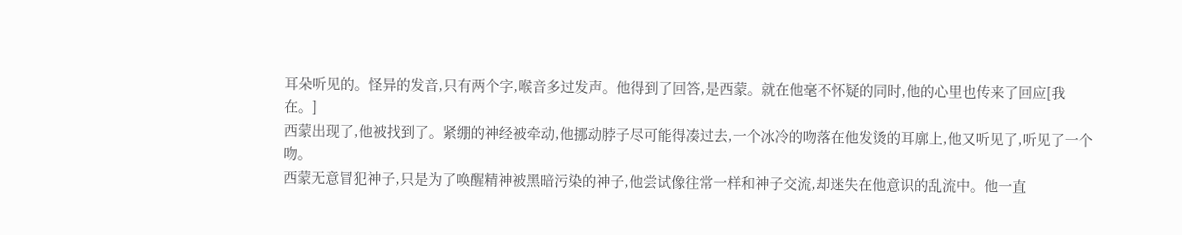耳朵听见的。怪异的发音,只有两个字,喉音多过发声。他得到了回答,是西蒙。就在他毫不怀疑的同时,他的心里也传来了回应[我在。]
西蒙出现了,他被找到了。紧绷的神经被牵动,他挪动脖子尽可能得凑过去,一个冰冷的吻落在他发烫的耳廓上,他又听见了,听见了一个吻。
西蒙无意冒犯神子,只是为了唤醒精神被黑暗污染的神子,他尝试像往常一样和神子交流,却迷失在他意识的乱流中。他一直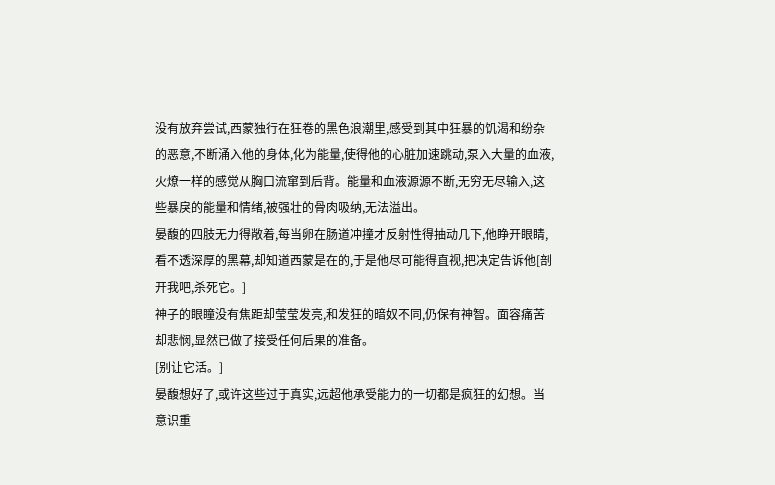没有放弃尝试,西蒙独行在狂卷的黑色浪潮里,感受到其中狂暴的饥渴和纷杂的恶意,不断涌入他的身体,化为能量,使得他的心脏加速跳动,泵入大量的血液,火燎一样的感觉从胸口流窜到后背。能量和血液源源不断,无穷无尽输入,这些暴戾的能量和情绪,被强壮的骨肉吸纳,无法溢出。
晏馥的四肢无力得敞着,每当卵在肠道冲撞才反射性得抽动几下,他睁开眼睛,看不透深厚的黑幕,却知道西蒙是在的,于是他尽可能得直视,把决定告诉他[剖开我吧,杀死它。]
神子的眼瞳没有焦距却莹莹发亮,和发狂的暗奴不同,仍保有神智。面容痛苦却悲悯,显然已做了接受任何后果的准备。
[别让它活。]
晏馥想好了,或许这些过于真实,远超他承受能力的一切都是疯狂的幻想。当意识重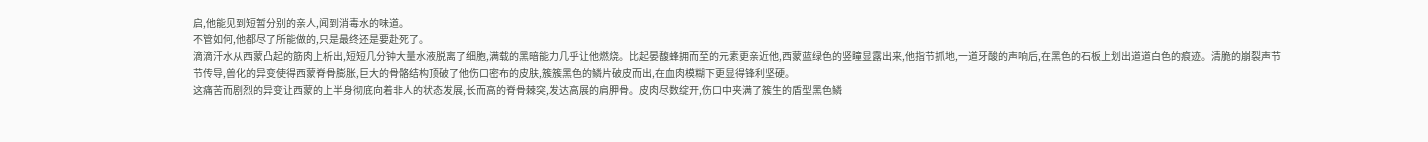启,他能见到短暂分别的亲人,闻到消毒水的味道。
不管如何,他都尽了所能做的,只是最终还是要赴死了。
滴滴汗水从西蒙凸起的筋肉上析出,短短几分钟大量水液脱离了细胞,满载的黑暗能力几乎让他燃烧。比起晏馥蜂拥而至的元素更亲近他,西蒙蓝绿色的竖瞳显露出来,他指节抓地,一道牙酸的声响后,在黑色的石板上划出道道白色的痕迹。清脆的崩裂声节节传导,兽化的异变使得西蒙脊骨膨胀,巨大的骨骼结构顶破了他伤口密布的皮肤,簇簇黑色的鳞片破皮而出,在血肉模糊下更显得锋利坚硬。
这痛苦而剧烈的异变让西蒙的上半身彻底向着非人的状态发展,长而高的脊骨棘突,发达高展的肩胛骨。皮肉尽数绽开,伤口中夹满了簇生的盾型黑色鳞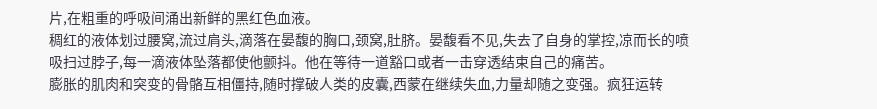片,在粗重的呼吸间涌出新鲜的黑红色血液。
稠红的液体划过腰窝,流过肩头,滴落在晏馥的胸口,颈窝,肚脐。晏馥看不见,失去了自身的掌控,凉而长的喷吸扫过脖子,每一滴液体坠落都使他颤抖。他在等待一道豁口或者一击穿透结束自己的痛苦。
膨胀的肌肉和突变的骨骼互相僵持,随时撑破人类的皮囊,西蒙在继续失血,力量却随之变强。疯狂运转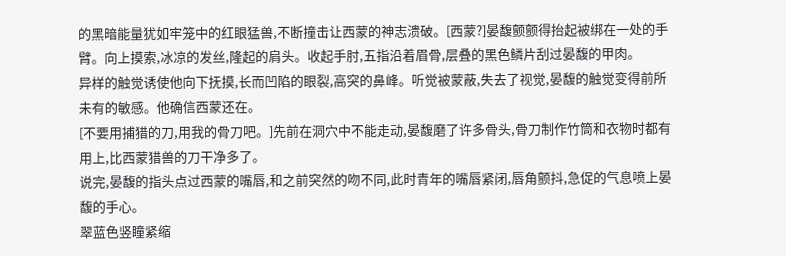的黑暗能量犹如牢笼中的红眼猛兽,不断撞击让西蒙的神志溃破。[西蒙?]晏馥颤颤得抬起被绑在一处的手臂。向上摸索,冰凉的发丝,隆起的肩头。收起手肘,五指沿着眉骨,层叠的黑色鳞片刮过晏馥的甲肉。
异样的触觉诱使他向下抚摸,长而凹陷的眼裂,高突的鼻峰。听觉被蒙蔽,失去了视觉,晏馥的触觉变得前所未有的敏感。他确信西蒙还在。
[不要用捕猎的刀,用我的骨刀吧。]先前在洞穴中不能走动,晏馥磨了许多骨头,骨刀制作竹筒和衣物时都有用上,比西蒙猎兽的刀干净多了。
说完,晏馥的指头点过西蒙的嘴唇,和之前突然的吻不同,此时青年的嘴唇紧闭,唇角颤抖,急促的气息喷上晏馥的手心。
翠蓝色竖瞳紧缩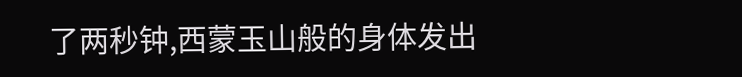了两秒钟,西蒙玉山般的身体发出